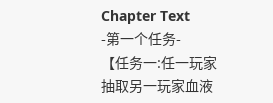Chapter Text
-第一个任务-
【任务一:任一玩家抽取另一玩家血液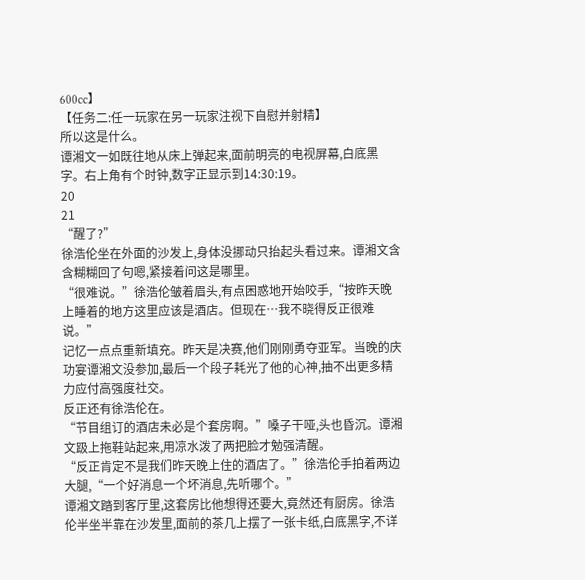600cc】
【任务二:任一玩家在另一玩家注视下自慰并射精】
所以这是什么。
谭湘文一如既往地从床上弹起来,面前明亮的电视屏幕,白底黑字。右上角有个时钟,数字正显示到14:30:19。
20
21
“醒了?”
徐浩伦坐在外面的沙发上,身体没挪动只抬起头看过来。谭湘文含含糊糊回了句嗯,紧接着问这是哪里。
“很难说。”徐浩伦皱着眉头,有点困惑地开始咬手,“按昨天晚上睡着的地方这里应该是酒店。但现在…我不晓得反正很难说。”
记忆一点点重新填充。昨天是决赛,他们刚刚勇夺亚军。当晚的庆功宴谭湘文没参加,最后一个段子耗光了他的心神,抽不出更多精力应付高强度社交。
反正还有徐浩伦在。
“节目组订的酒店未必是个套房啊。”嗓子干哑,头也昏沉。谭湘文趿上拖鞋站起来,用凉水泼了两把脸才勉强清醒。
“反正肯定不是我们昨天晚上住的酒店了。”徐浩伦手拍着两边大腿,“一个好消息一个坏消息,先听哪个。”
谭湘文踏到客厅里,这套房比他想得还要大,竟然还有厨房。徐浩伦半坐半靠在沙发里,面前的茶几上摆了一张卡纸,白底黑字,不详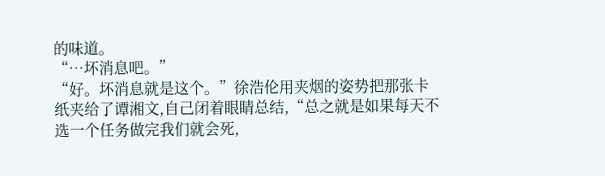的味道。
“…坏消息吧。”
“好。坏消息就是这个。”徐浩伦用夹烟的姿势把那张卡纸夹给了谭湘文,自己闭着眼睛总结,“总之就是如果每天不选一个任务做完我们就会死,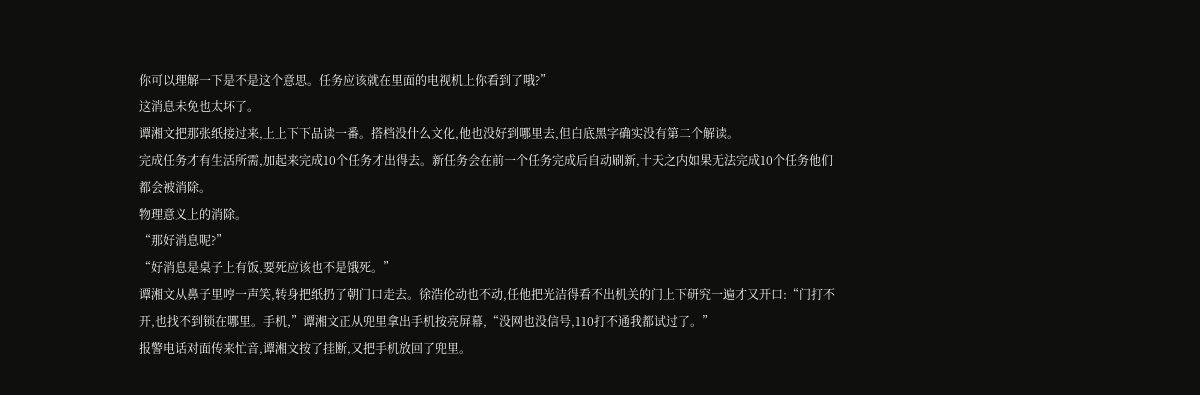你可以理解一下是不是这个意思。任务应该就在里面的电视机上你看到了哦?”
这消息未免也太坏了。
谭湘文把那张纸接过来,上上下下品读一番。搭档没什么文化,他也没好到哪里去,但白底黑字确实没有第二个解读。
完成任务才有生活所需,加起来完成10个任务才出得去。新任务会在前一个任务完成后自动刷新,十天之内如果无法完成10个任务他们都会被消除。
物理意义上的消除。
“那好消息呢?”
“好消息是桌子上有饭,要死应该也不是饿死。”
谭湘文从鼻子里哼一声笑,转身把纸扔了朝门口走去。徐浩伦动也不动,任他把光洁得看不出机关的门上下研究一遍才又开口:“门打不开,也找不到锁在哪里。手机,”谭湘文正从兜里拿出手机按亮屏幕,“没网也没信号,110打不通我都试过了。”
报警电话对面传来忙音,谭湘文按了挂断,又把手机放回了兜里。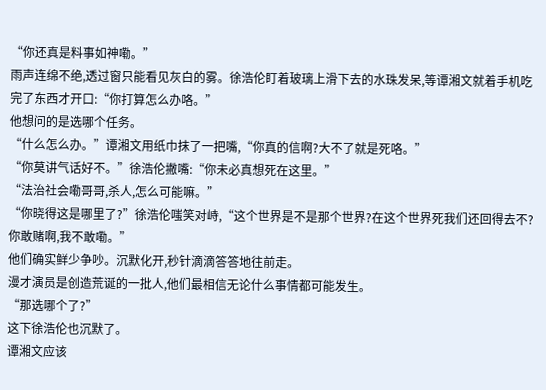“你还真是料事如神嘞。”
雨声连绵不绝,透过窗只能看见灰白的雾。徐浩伦盯着玻璃上滑下去的水珠发呆,等谭湘文就着手机吃完了东西才开口:“你打算怎么办咯。”
他想问的是选哪个任务。
“什么怎么办。”谭湘文用纸巾抹了一把嘴,“你真的信啊?大不了就是死咯。”
“你莫讲气话好不。”徐浩伦撇嘴:“你未必真想死在这里。”
“法治社会嘞哥哥,杀人,怎么可能嘛。”
“你晓得这是哪里了?”徐浩伦嗤笑对峙,“这个世界是不是那个世界?在这个世界死我们还回得去不?你敢赌啊,我不敢嘞。”
他们确实鲜少争吵。沉默化开,秒针滴滴答答地往前走。
漫才演员是创造荒诞的一批人,他们最相信无论什么事情都可能发生。
“那选哪个了?”
这下徐浩伦也沉默了。
谭湘文应该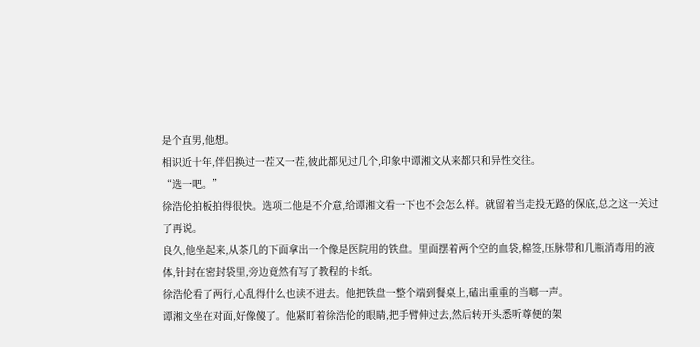是个直男,他想。
相识近十年,伴侣换过一茬又一茬,彼此都见过几个,印象中谭湘文从来都只和异性交往。
“选一吧。”
徐浩伦拍板拍得很快。选项二他是不介意,给谭湘文看一下也不会怎么样。就留着当走投无路的保底,总之这一关过了再说。
良久,他坐起来,从茶几的下面拿出一个像是医院用的铁盘。里面摆着两个空的血袋,棉签,压脉带和几瓶消毒用的液体,针封在密封袋里,旁边竟然有写了教程的卡纸。
徐浩伦看了两行,心乱得什么也读不进去。他把铁盘一整个端到餐桌上,磕出重重的当啷一声。
谭湘文坐在对面,好像傻了。他紧盯着徐浩伦的眼睛,把手臂伸过去,然后转开头悉听尊便的架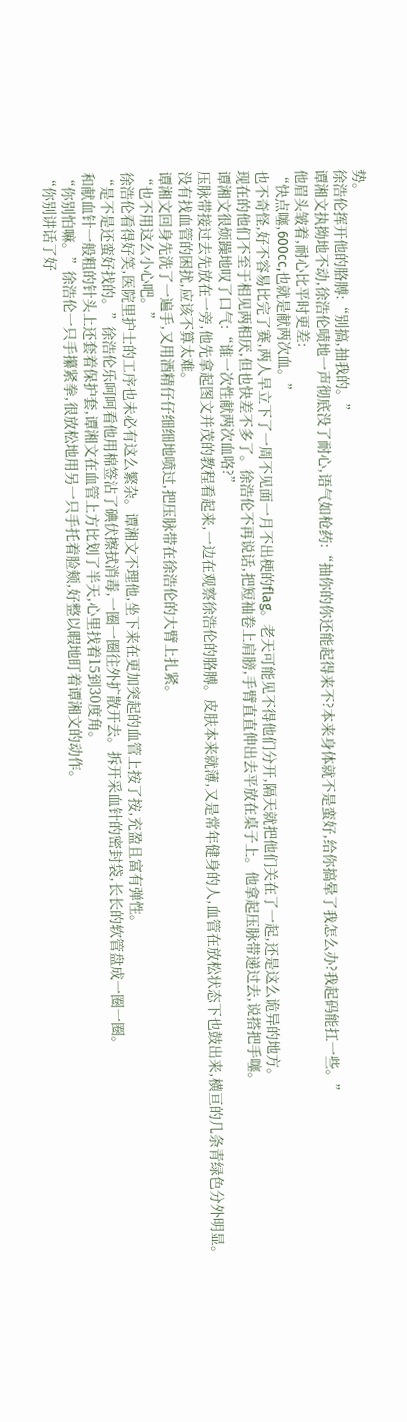势。
徐浩伦挥开他的胳膊:“别搞,抽我的。”
谭湘文执拗地不动,徐浩伦啧地一声彻底没了耐心,语气如枪药:“抽你的你还能起得来不?本来身体就不是蛮好,给你搞晕了我怎么办?我起码能扛一些。”
他眉头皱着,耐心比平时更差:
“快点噻,600cc,也就是献两次血。”
也不奇怪,好不容易比完了赛,两人早立下了一周不见面一月不出梗的flag。老天可能见不得他们分开,隔天就把他们关在了一起,还是这么诡异的地方。
现在的他们不至于相见两相厌,但也快差不多了。徐浩伦不再说话,把短袖卷上肩膀,手臂直直伸出去平放在桌子上。他拿起压脉带递过去,说搭把手噻。
谭湘文很烦躁地叹了口气:“谁一次性献两次血咯?”
压脉带接过去先放在一旁,他先拿起图文并茂的教程看起来,一边在观察徐浩伦的胳膊。皮肤本来就薄,又是常年健身的人,血管在放松状态下也鼓出来,横亘的几条青绿色分外明显。
没有找血管的困扰,应该不算太难。
谭湘文回身先洗了一遍手,又用酒精仔仔细细地喷过,把压脉带在徐浩伦的大臂上扎紧。
“也不用这么小心吧。”
徐浩伦看得好笑,医院里护士的工序也未必有这么繁杂。谭湘文不理他,坐下来在更加突起的血管上按了按,充盈且富有弹性。
“是不是还蛮好找的。”徐浩伦乐呵呵看他用棉签沾了碘伏擦拭消毒,一圈一圈往外扩散开去。拆开采血针的密封袋,长长的软管盘成一圈一圈。
和献血针一般粗的针头上还套着保护套,谭湘文在血管上方比划了半天,心里找着15到30度角。
“你别怕嘛。”徐浩伦一只手攥紧拳,很放松地用另一只手托着脸颊,好整以暇地盯着谭湘文的动作。
“你别讲话了好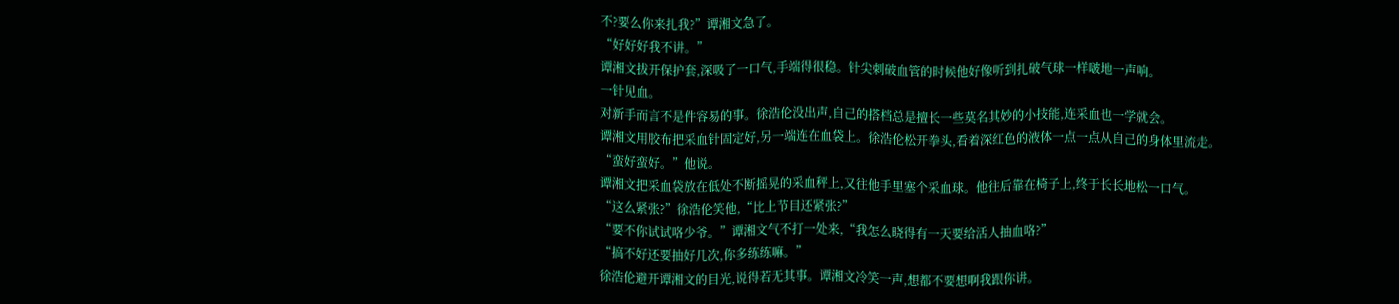不?要么你来扎我?”谭湘文急了。
“好好好我不讲。”
谭湘文拔开保护套,深吸了一口气,手端得很稳。针尖刺破血管的时候他好像听到扎破气球一样啵地一声响。
一针见血。
对新手而言不是件容易的事。徐浩伦没出声,自己的搭档总是擅长一些莫名其妙的小技能,连采血也一学就会。
谭湘文用胶布把采血针固定好,另一端连在血袋上。徐浩伦松开拳头,看着深红色的液体一点一点从自己的身体里流走。
“蛮好蛮好。”他说。
谭湘文把采血袋放在低处不断摇晃的采血秤上,又往他手里塞个采血球。他往后靠在椅子上,终于长长地松一口气。
“这么紧张?”徐浩伦笑他,“比上节目还紧张?”
“要不你试试咯少爷。”谭湘文气不打一处来,“我怎么晓得有一天要给活人抽血咯?”
“搞不好还要抽好几次,你多练练嘛。”
徐浩伦避开谭湘文的目光,说得若无其事。谭湘文冷笑一声,想都不要想啊我跟你讲。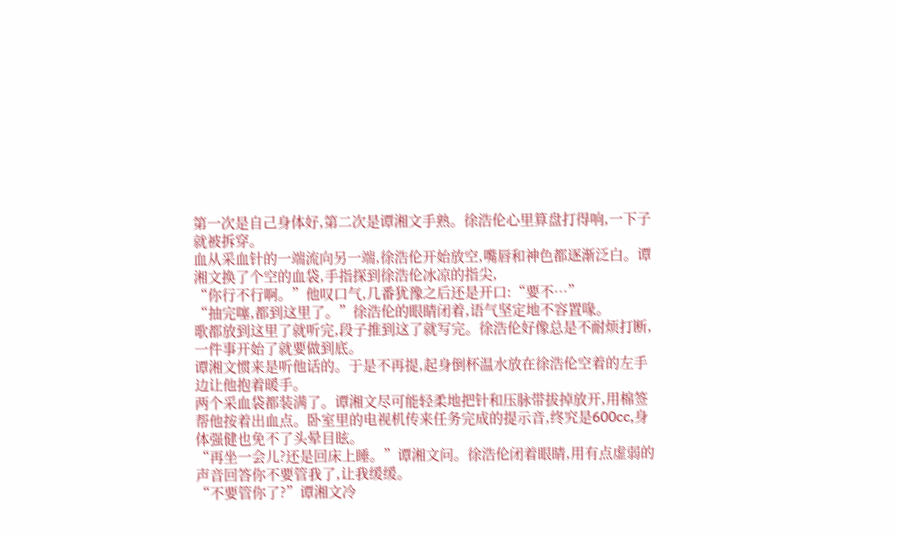第一次是自己身体好,第二次是谭湘文手熟。徐浩伦心里算盘打得响,一下子就被拆穿。
血从采血针的一端流向另一端,徐浩伦开始放空,嘴唇和神色都逐渐泛白。谭湘文换了个空的血袋,手指探到徐浩伦冰凉的指尖,
“你行不行啊。”他叹口气,几番犹豫之后还是开口:“要不…”
“抽完噻,都到这里了。”徐浩伦的眼睛闭着,语气坚定地不容置喙。
歌都放到这里了就听完,段子推到这了就写完。徐浩伦好像总是不耐烦打断,一件事开始了就要做到底。
谭湘文惯来是听他话的。于是不再提,起身倒杯温水放在徐浩伦空着的左手边让他抱着暖手。
两个采血袋都装满了。谭湘文尽可能轻柔地把针和压脉带拔掉放开,用棉签帮他按着出血点。卧室里的电视机传来任务完成的提示音,终究是600cc,身体强健也免不了头晕目眩。
“再坐一会儿?还是回床上睡。”谭湘文问。徐浩伦闭着眼睛,用有点虚弱的声音回答你不要管我了,让我缓缓。
“不要管你了?”谭湘文冷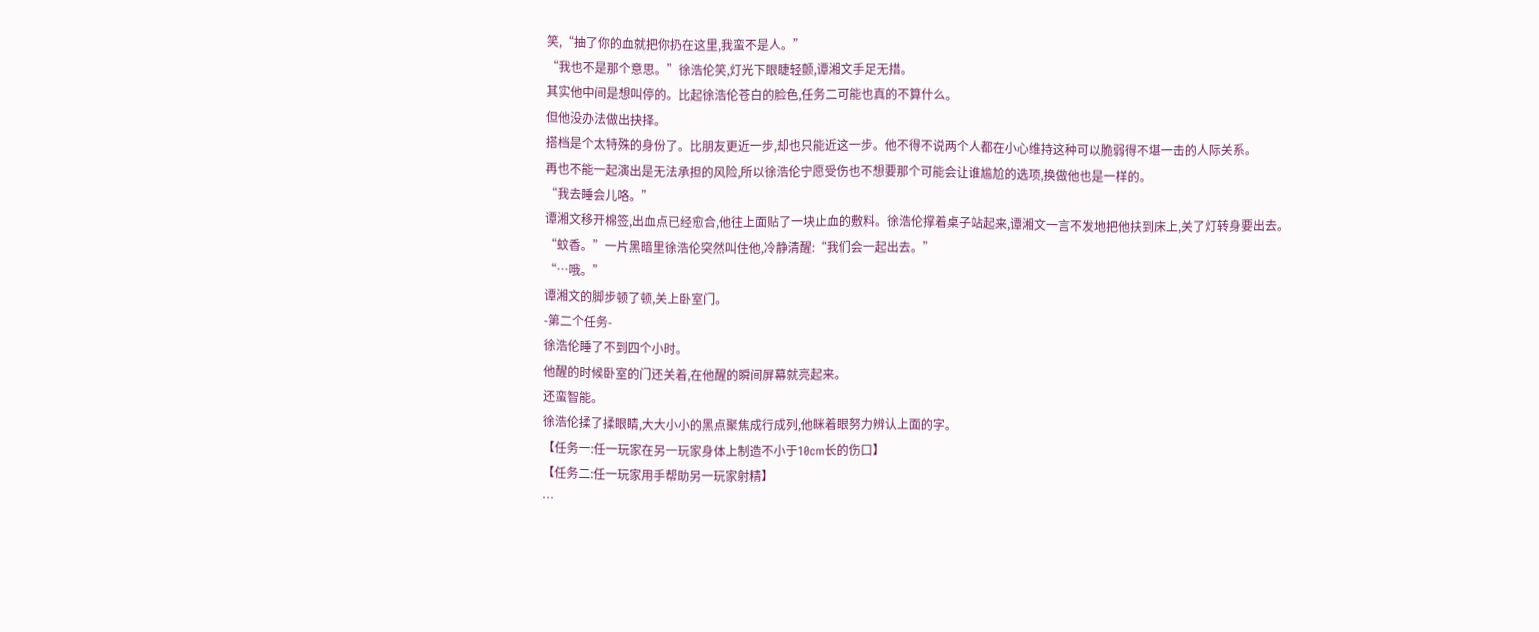笑,“抽了你的血就把你扔在这里,我蛮不是人。”
“我也不是那个意思。”徐浩伦笑,灯光下眼睫轻颤,谭湘文手足无措。
其实他中间是想叫停的。比起徐浩伦苍白的脸色,任务二可能也真的不算什么。
但他没办法做出抉择。
搭档是个太特殊的身份了。比朋友更近一步,却也只能近这一步。他不得不说两个人都在小心维持这种可以脆弱得不堪一击的人际关系。
再也不能一起演出是无法承担的风险,所以徐浩伦宁愿受伤也不想要那个可能会让谁尴尬的选项,换做他也是一样的。
“我去睡会儿咯。”
谭湘文移开棉签,出血点已经愈合,他往上面贴了一块止血的敷料。徐浩伦撑着桌子站起来,谭湘文一言不发地把他扶到床上,关了灯转身要出去。
“蚊香。”一片黑暗里徐浩伦突然叫住他,冷静清醒:“我们会一起出去。”
“…哦。”
谭湘文的脚步顿了顿,关上卧室门。
-第二个任务-
徐浩伦睡了不到四个小时。
他醒的时候卧室的门还关着,在他醒的瞬间屏幕就亮起来。
还蛮智能。
徐浩伦揉了揉眼睛,大大小小的黑点聚焦成行成列,他眯着眼努力辨认上面的字。
【任务一:任一玩家在另一玩家身体上制造不小于10cm长的伤口】
【任务二:任一玩家用手帮助另一玩家射精】
…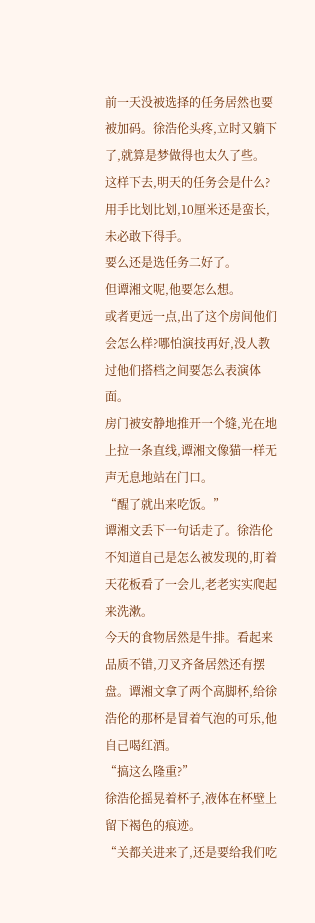前一天没被选择的任务居然也要被加码。徐浩伦头疼,立时又躺下了,就算是梦做得也太久了些。
这样下去,明天的任务会是什么?
用手比划比划,10厘米还是蛮长,未必敢下得手。
要么还是选任务二好了。
但谭湘文呢,他要怎么想。
或者更远一点,出了这个房间他们会怎么样?哪怕演技再好,没人教过他们搭档之间要怎么表演体面。
房门被安静地推开一个缝,光在地上拉一条直线,谭湘文像猫一样无声无息地站在门口。
“醒了就出来吃饭。”
谭湘文丢下一句话走了。徐浩伦不知道自己是怎么被发现的,盯着天花板看了一会儿,老老实实爬起来洗漱。
今天的食物居然是牛排。看起来品质不错,刀叉齐备居然还有摆盘。谭湘文拿了两个高脚杯,给徐浩伦的那杯是冒着气泡的可乐,他自己喝红酒。
“搞这么隆重?”
徐浩伦摇晃着杯子,液体在杯壁上留下褐色的痕迹。
“关都关进来了,还是要给我们吃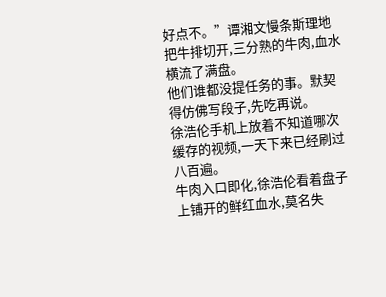好点不。”谭湘文慢条斯理地把牛排切开,三分熟的牛肉,血水横流了满盘。
他们谁都没提任务的事。默契得仿佛写段子,先吃再说。
徐浩伦手机上放着不知道哪次缓存的视频,一天下来已经刷过八百遍。
牛肉入口即化,徐浩伦看着盘子上铺开的鲜红血水,莫名失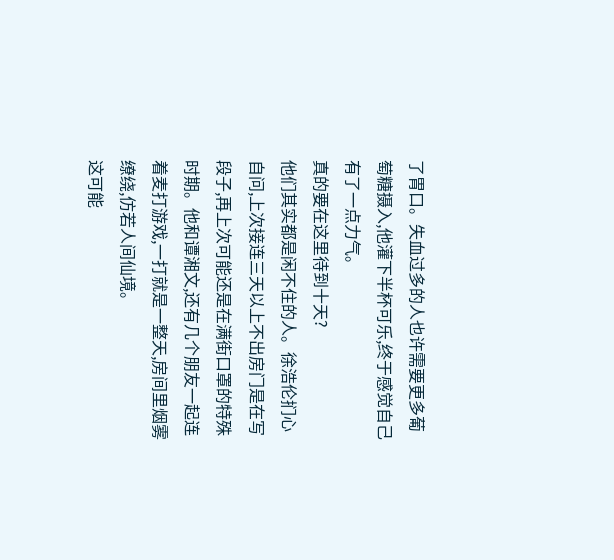了胃口。失血过多的人也许需要更多葡萄糖摄入,他灌下半杯可乐,终于感觉自己有了一点力气。
真的要在这里待到十天?
他们其实都是闲不住的人。徐浩伦扪心自问,上次接连三天以上不出房门是在写段子,再上次可能还是在满街口罩的特殊时期。他和谭湘文,还有几个朋友一起连着麦打游戏,一打就是一整天,房间里烟雾缭绕,仿若人间仙境。
这可能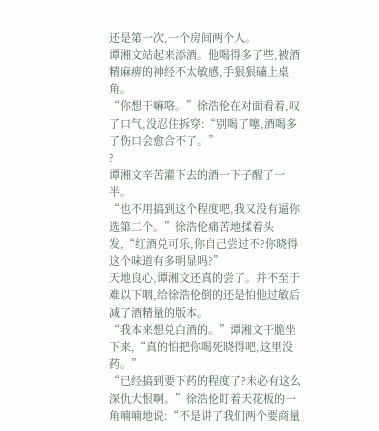还是第一次,一个房间两个人。
谭湘文站起来添酒。他喝得多了些,被酒精麻痹的神经不太敏感,手狠狠磕上桌角。
“你想干嘛咯。”徐浩伦在对面看着,叹了口气,没忍住拆穿:“别喝了噻,酒喝多了伤口会愈合不了。”
?
谭湘文辛苦灌下去的酒一下子醒了一半。
“也不用搞到这个程度吧,我又没有逼你选第二个。”徐浩伦痛苦地揉着头发,“红酒兑可乐,你自己尝过不?你晓得这个味道有多明显吗?”
天地良心,谭湘文还真的尝了。并不至于难以下咽,给徐浩伦倒的还是怕他过敏后减了酒精量的版本。
“我本来想兑白酒的。”谭湘文干脆坐下来,“真的怕把你喝死晓得吧,这里没药。”
“已经搞到要下药的程度了?未必有这么深仇大恨啊。”徐浩伦盯着天花板的一角喃喃地说:“不是讲了我们两个要商量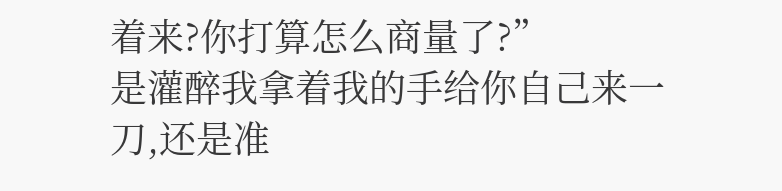着来?你打算怎么商量了?”
是灌醉我拿着我的手给你自己来一刀,还是准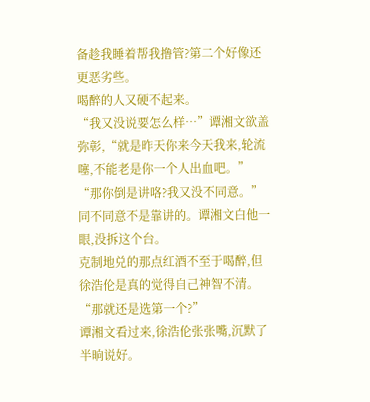备趁我睡着帮我撸管?第二个好像还更恶劣些。
喝醉的人又硬不起来。
“我又没说要怎么样…”谭湘文欲盖弥彰,“就是昨天你来今天我来,轮流噻,不能老是你一个人出血吧。”
“那你倒是讲咯?我又没不同意。”
同不同意不是靠讲的。谭湘文白他一眼,没拆这个台。
克制地兑的那点红酒不至于喝醉,但徐浩伦是真的觉得自己神智不清。
“那就还是选第一个?”
谭湘文看过来,徐浩伦张张嘴,沉默了半晌说好。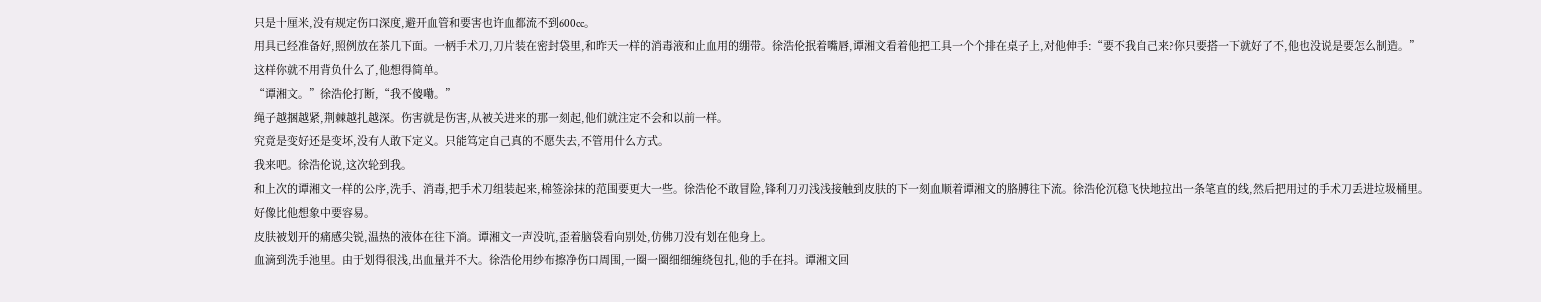只是十厘米,没有规定伤口深度,避开血管和要害也许血都流不到600cc。
用具已经准备好,照例放在茶几下面。一柄手术刀,刀片装在密封袋里,和昨天一样的消毒液和止血用的绷带。徐浩伦抿着嘴唇,谭湘文看着他把工具一个个排在桌子上,对他伸手:“要不我自己来?你只要搭一下就好了不,他也没说是要怎么制造。”
这样你就不用背负什么了,他想得简单。
“谭湘文。”徐浩伦打断,“我不傻嘞。”
绳子越捆越紧,荆棘越扎越深。伤害就是伤害,从被关进来的那一刻起,他们就注定不会和以前一样。
究竟是变好还是变坏,没有人敢下定义。只能笃定自己真的不愿失去,不管用什么方式。
我来吧。徐浩伦说,这次轮到我。
和上次的谭湘文一样的公序,洗手、消毒,把手术刀组装起来,棉签涂抹的范围要更大一些。徐浩伦不敢冒险,锋利刀刃浅浅接触到皮肤的下一刻血顺着谭湘文的胳膊往下流。徐浩伦沉稳飞快地拉出一条笔直的线,然后把用过的手术刀丢进垃圾桶里。
好像比他想象中要容易。
皮肤被划开的痛感尖锐,温热的液体在往下淌。谭湘文一声没吭,歪着脑袋看向别处,仿佛刀没有划在他身上。
血滴到洗手池里。由于划得很浅,出血量并不大。徐浩伦用纱布擦净伤口周围,一圈一圈细细缠绕包扎,他的手在抖。谭湘文回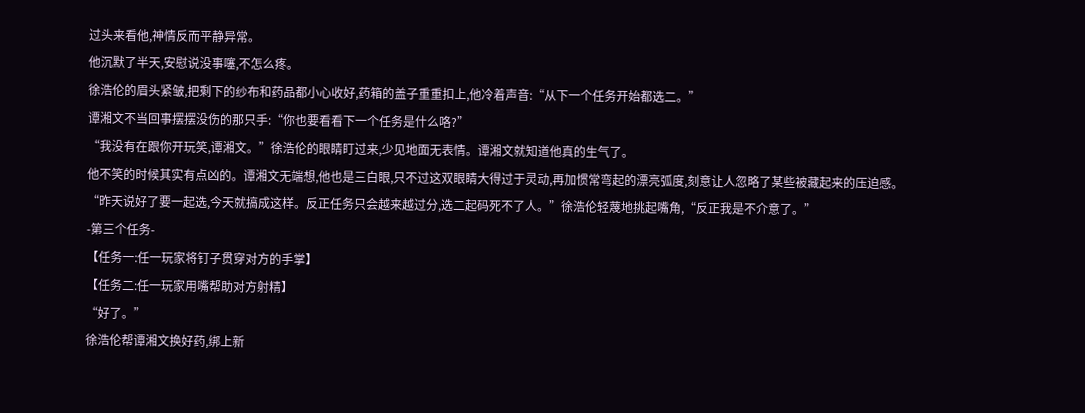过头来看他,神情反而平静异常。
他沉默了半天,安慰说没事噻,不怎么疼。
徐浩伦的眉头紧皱,把剩下的纱布和药品都小心收好,药箱的盖子重重扣上,他冷着声音:“从下一个任务开始都选二。”
谭湘文不当回事摆摆没伤的那只手:“你也要看看下一个任务是什么咯?”
“我没有在跟你开玩笑,谭湘文。”徐浩伦的眼睛盯过来,少见地面无表情。谭湘文就知道他真的生气了。
他不笑的时候其实有点凶的。谭湘文无端想,他也是三白眼,只不过这双眼睛大得过于灵动,再加惯常弯起的漂亮弧度,刻意让人忽略了某些被藏起来的压迫感。
“昨天说好了要一起选,今天就搞成这样。反正任务只会越来越过分,选二起码死不了人。”徐浩伦轻蔑地挑起嘴角,“反正我是不介意了。”
-第三个任务-
【任务一:任一玩家将钉子贯穿对方的手掌】
【任务二:任一玩家用嘴帮助对方射精】
“好了。”
徐浩伦帮谭湘文换好药,绑上新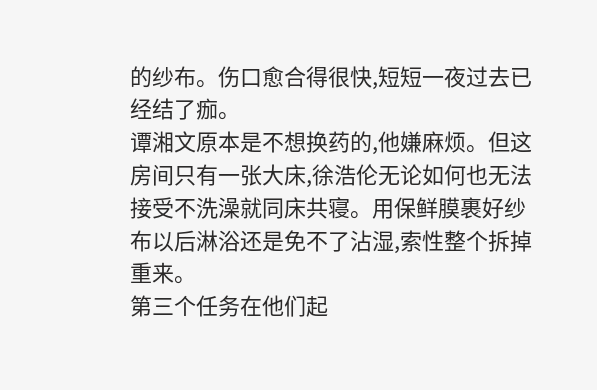的纱布。伤口愈合得很快,短短一夜过去已经结了痂。
谭湘文原本是不想换药的,他嫌麻烦。但这房间只有一张大床,徐浩伦无论如何也无法接受不洗澡就同床共寝。用保鲜膜裹好纱布以后淋浴还是免不了沾湿,索性整个拆掉重来。
第三个任务在他们起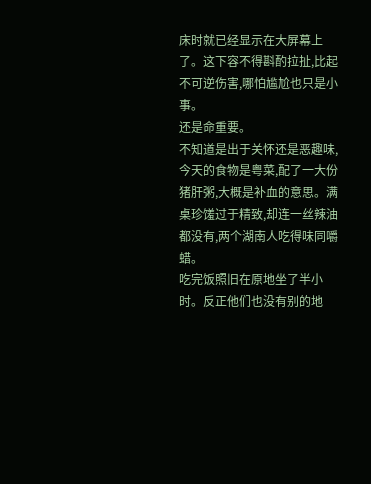床时就已经显示在大屏幕上了。这下容不得斟酌拉扯,比起不可逆伤害,哪怕尴尬也只是小事。
还是命重要。
不知道是出于关怀还是恶趣味,今天的食物是粤菜,配了一大份猪肝粥,大概是补血的意思。满桌珍馐过于精致,却连一丝辣油都没有,两个湖南人吃得味同嚼蜡。
吃完饭照旧在原地坐了半小时。反正他们也没有别的地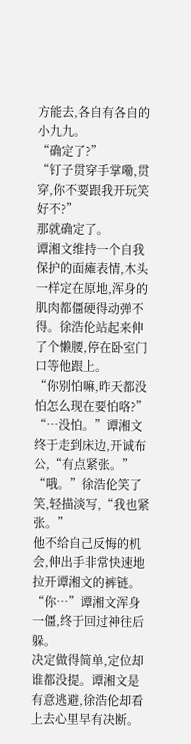方能去,各自有各自的小九九。
“确定了?”
“钉子贯穿手掌嘞,贯穿,你不要跟我开玩笑好不?”
那就确定了。
谭湘文维持一个自我保护的面瘫表情,木头一样定在原地,浑身的肌肉都僵硬得动弹不得。徐浩伦站起来伸了个懒腰,停在卧室门口等他跟上。
“你别怕嘛,昨天都没怕怎么现在要怕咯?”
“…没怕。”谭湘文终于走到床边,开诚布公,“有点紧张。”
“哦。”徐浩伦笑了笑,轻描淡写,“我也紧张。”
他不给自己反悔的机会,伸出手非常快速地拉开谭湘文的裤链。
“你…”谭湘文浑身一僵,终于回过神往后躲。
决定做得简单,定位却谁都没提。谭湘文是有意逃避,徐浩伦却看上去心里早有决断。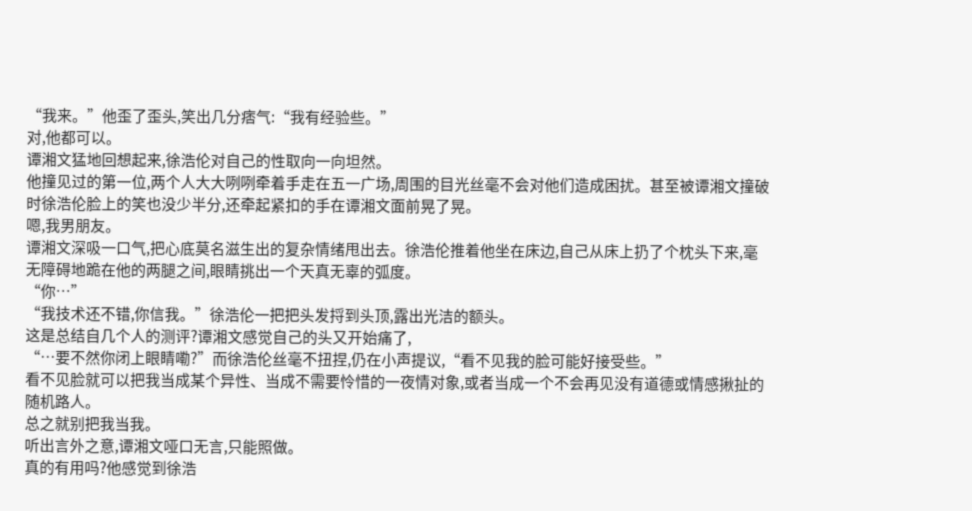“我来。”他歪了歪头,笑出几分痞气:“我有经验些。”
对,他都可以。
谭湘文猛地回想起来,徐浩伦对自己的性取向一向坦然。
他撞见过的第一位,两个人大大咧咧牵着手走在五一广场,周围的目光丝毫不会对他们造成困扰。甚至被谭湘文撞破时徐浩伦脸上的笑也没少半分,还牵起紧扣的手在谭湘文面前晃了晃。
嗯,我男朋友。
谭湘文深吸一口气,把心底莫名滋生出的复杂情绪甩出去。徐浩伦推着他坐在床边,自己从床上扔了个枕头下来,毫无障碍地跪在他的两腿之间,眼睛挑出一个天真无辜的弧度。
“你…”
“我技术还不错,你信我。”徐浩伦一把把头发捋到头顶,露出光洁的额头。
这是总结自几个人的测评?谭湘文感觉自己的头又开始痛了,
“…要不然你闭上眼睛嘞?”而徐浩伦丝毫不扭捏,仍在小声提议,“看不见我的脸可能好接受些。”
看不见脸就可以把我当成某个异性、当成不需要怜惜的一夜情对象,或者当成一个不会再见没有道德或情感揪扯的随机路人。
总之就别把我当我。
听出言外之意,谭湘文哑口无言,只能照做。
真的有用吗?他感觉到徐浩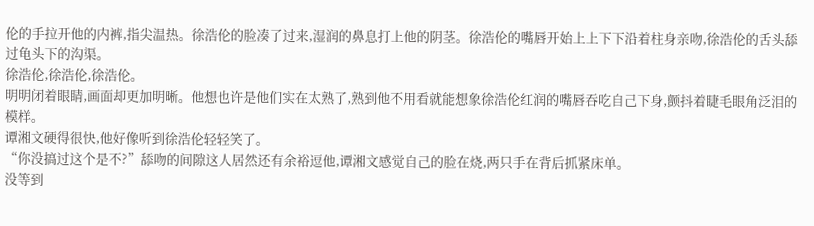伦的手拉开他的内裤,指尖温热。徐浩伦的脸凑了过来,湿润的鼻息打上他的阴茎。徐浩伦的嘴唇开始上上下下沿着柱身亲吻,徐浩伦的舌头舔过龟头下的沟渠。
徐浩伦,徐浩伦,徐浩伦。
明明闭着眼睛,画面却更加明晰。他想也许是他们实在太熟了,熟到他不用看就能想象徐浩伦红润的嘴唇吞吃自己下身,颤抖着睫毛眼角泛泪的模样。
谭湘文硬得很快,他好像听到徐浩伦轻轻笑了。
“你没搞过这个是不?”舔吻的间隙这人居然还有余裕逗他,谭湘文感觉自己的脸在烧,两只手在背后抓紧床单。
没等到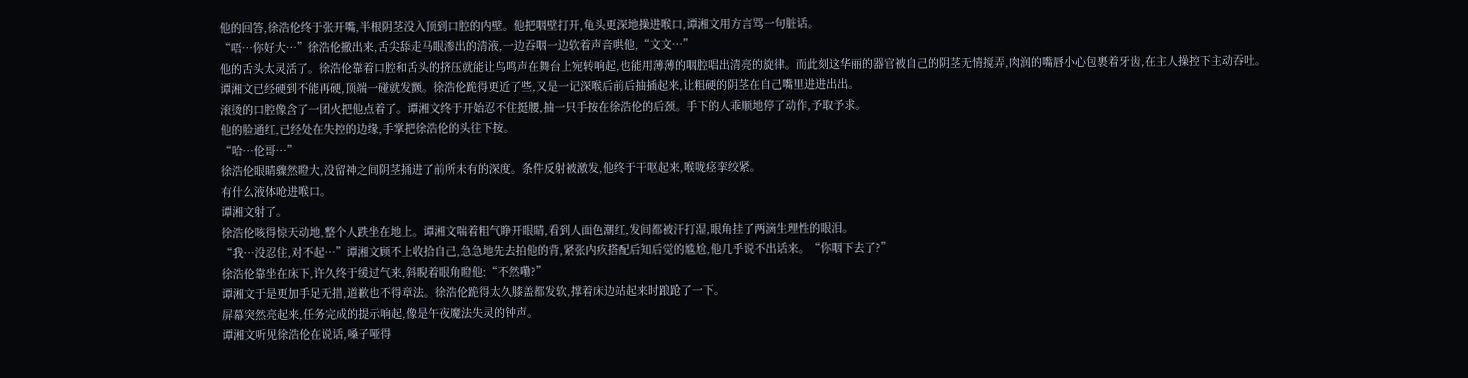他的回答,徐浩伦终于张开嘴,半根阴茎没入顶到口腔的内壁。他把咽壁打开,龟头更深地操进喉口,谭湘文用方言骂一句脏话。
“唔…你好大…”徐浩伦撤出来,舌尖舔走马眼渗出的清液,一边吞咽一边软着声音哄他,“文文…”
他的舌头太灵活了。徐浩伦靠着口腔和舌头的挤压就能让鸟鸣声在舞台上宛转响起,也能用薄薄的咽腔唱出清亮的旋律。而此刻这华丽的器官被自己的阴茎无情搅弄,肉润的嘴唇小心包裹着牙齿,在主人操控下主动吞吐。
谭湘文已经硬到不能再硬,顶端一碰就发颤。徐浩伦跪得更近了些,又是一记深喉后前后抽插起来,让粗硬的阴茎在自己嘴里进进出出。
滚烫的口腔像含了一团火把他点着了。谭湘文终于开始忍不住挺腰,抽一只手按在徐浩伦的后颈。手下的人乖顺地停了动作,予取予求。
他的脸通红,已经处在失控的边缘,手掌把徐浩伦的头往下按。
“哈…伦哥…”
徐浩伦眼睛骤然瞪大,没留神之间阴茎捅进了前所未有的深度。条件反射被激发,他终于干呕起来,喉咙痉挛绞紧。
有什么液体呛进喉口。
谭湘文射了。
徐浩伦咳得惊天动地,整个人跌坐在地上。谭湘文喘着粗气睁开眼睛,看到人面色潮红,发间都被汗打湿,眼角挂了两滴生理性的眼泪。
“我…没忍住,对不起…”谭湘文顾不上收拾自己,急急地先去拍他的背,紧张内疚搭配后知后觉的尴尬,他几乎说不出话来。“你咽下去了?”
徐浩伦靠坐在床下,许久终于缓过气来,斜睨着眼角瞪他:“不然嘞?”
谭湘文于是更加手足无措,道歉也不得章法。徐浩伦跪得太久膝盖都发软,撑着床边站起来时踉跄了一下。
屏幕突然亮起来,任务完成的提示响起,像是午夜魔法失灵的钟声。
谭湘文听见徐浩伦在说话,嗓子哑得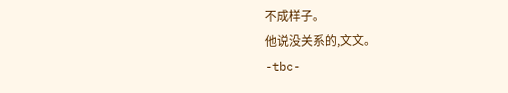不成样子。
他说没关系的,文文。
-tbc-